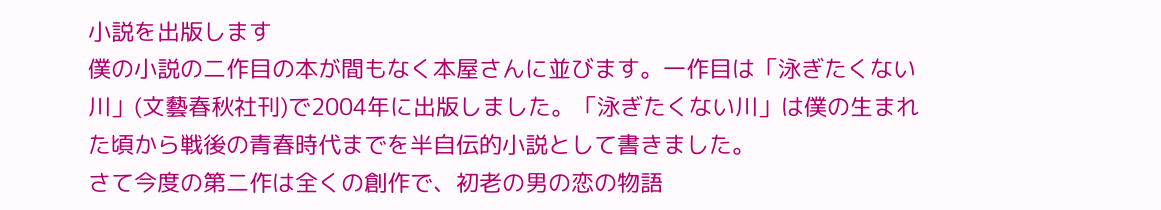小説を出版します
僕の小説の二作目の本が間もなく本屋さんに並びます。一作目は「泳ぎたくない川」(文藝春秋社刊)で2004年に出版しました。「泳ぎたくない川」は僕の生まれた頃から戦後の青春時代までを半自伝的小説として書きました。
さて今度の第二作は全くの創作で、初老の男の恋の物語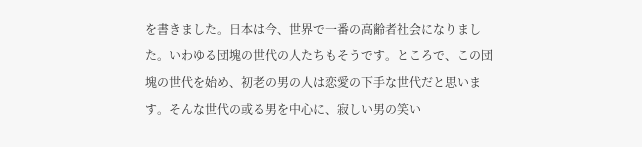を書きました。日本は今、世界で一番の高齢者社会になりました。いわゆる団塊の世代の人たちもそうです。ところで、この団塊の世代を始め、初老の男の人は恋愛の下手な世代だと思います。そんな世代の或る男を中心に、寂しい男の笑い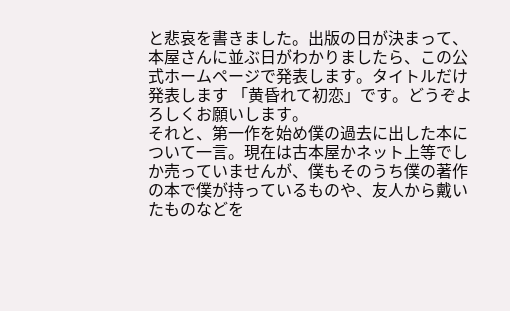と悲哀を書きました。出版の日が決まって、本屋さんに並ぶ日がわかりましたら、この公式ホームページで発表します。タイトルだけ発表します 「黄昏れて初恋」です。どうぞよろしくお願いします。
それと、第一作を始め僕の過去に出した本について一言。現在は古本屋かネット上等でしか売っていませんが、僕もそのうち僕の著作の本で僕が持っているものや、友人から戴いたものなどを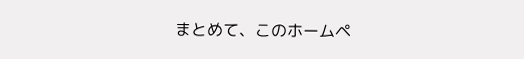まとめて、このホームペ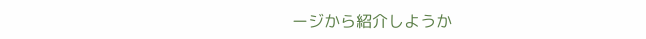ージから紹介しようか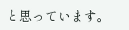と思っています。